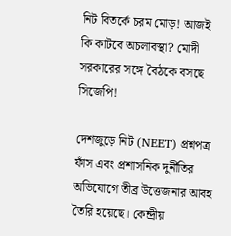নিট বিতর্কে চরম মোড়! আজই কি কাটবে অচলাবস্থা? মোদী সরকারের সঙ্গে বৈঠকে বসছে সিজেপি!

দেশজুড়ে নিট (NEET) প্রশ্নপত্র ফাঁস এবং প্রশাসনিক দুর্নীতির অভিযোগে তীব্র উত্তেজনার আবহ তৈরি হয়েছে। কেন্দ্রীয়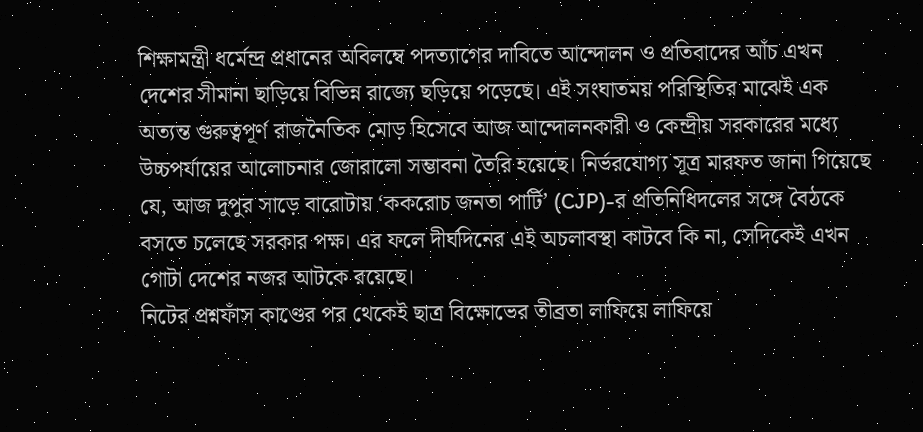শিক্ষামন্ত্রী ধর্মেন্দ্র প্রধানের অবিলম্বে পদত্যাগের দাবিতে আন্দোলন ও প্রতিবাদের আঁচ এখন দেশের সীমানা ছাড়িয়ে বিভিন্ন রাজ্যে ছড়িয়ে পড়েছে। এই সংঘাতময় পরিস্থিতির মাঝেই এক অত্যন্ত গুরুত্বপূর্ণ রাজনৈতিক মোড় হিসেবে আজ আন্দোলনকারী ও কেন্দ্রীয় সরকারের মধ্যে উচ্চপর্যায়ের আলোচনার জোরালো সম্ভাবনা তৈরি হয়েছে। নির্ভরযোগ্য সূত্র মারফত জানা গিয়েছে যে, আজ দুপুর সাড়ে বারোটায় ‘ককরোচ জনতা পার্টি’ (CJP)-র প্রতিনিধিদলের সঙ্গে বৈঠকে বসতে চলেছে সরকার পক্ষ। এর ফলে দীর্ঘদিনের এই অচলাবস্থা কাটবে কি না, সেদিকেই এখন গোটা দেশের নজর আটকে রয়েছে।
নিটের প্রশ্নফাঁস কাণ্ডের পর থেকেই ছাত্র বিক্ষোভের তীব্রতা লাফিয়ে লাফিয়ে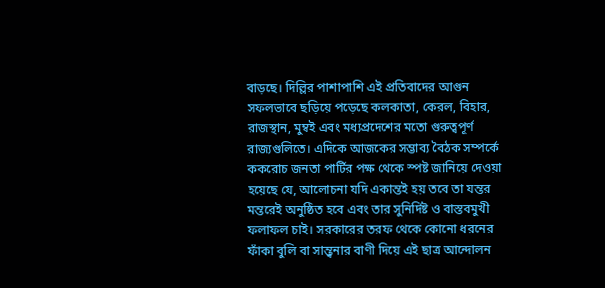বাড়ছে। দিল্লির পাশাপাশি এই প্রতিবাদের আগুন সফলভাবে ছড়িয়ে পড়েছে কলকাতা, কেরল, বিহার, রাজস্থান, মুম্বই এবং মধ্যপ্রদেশের মতো গুরুত্বপূর্ণ রাজ্যগুলিতে। এদিকে আজকের সম্ভাব্য বৈঠক সম্পর্কে ককরোচ জনতা পার্টির পক্ষ থেকে স্পষ্ট জানিয়ে দেওয়া হয়েছে যে, আলোচনা যদি একান্তই হয় তবে তা যন্তর মন্তরেই অনুষ্ঠিত হবে এবং তার সুনির্দিষ্ট ও বাস্তবমুখী ফলাফল চাই। সরকারের তরফ থেকে কোনো ধরনের ফাঁকা বুলি বা সান্ত্বনার বাণী দিয়ে এই ছাত্র আন্দোলন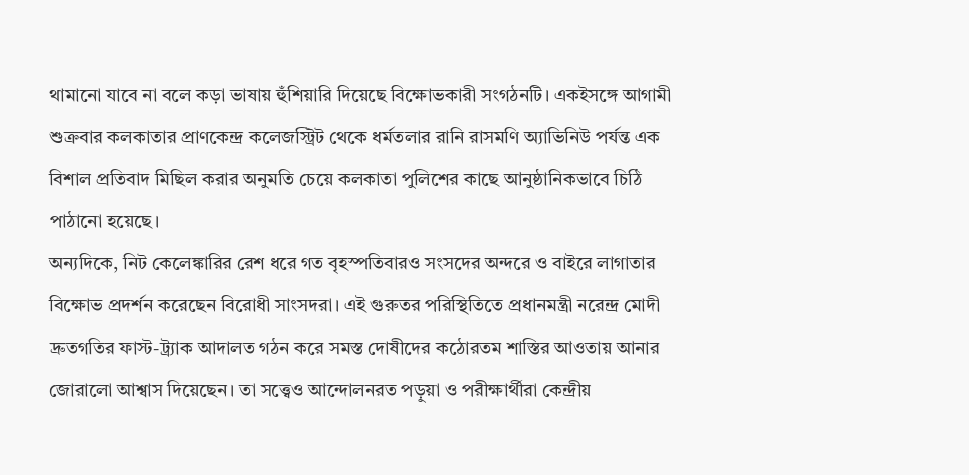থামানো যাবে না বলে কড়া ভাষায় হুঁশিয়ারি দিয়েছে বিক্ষোভকারী সংগঠনটি। একইসঙ্গে আগামী শুক্রবার কলকাতার প্রাণকেন্দ্র কলেজস্ট্রিট থেকে ধর্মতলার রানি রাসমণি অ্যাভিনিউ পর্যন্ত এক বিশাল প্রতিবাদ মিছিল করার অনুমতি চেয়ে কলকাতা পুলিশের কাছে আনুষ্ঠানিকভাবে চিঠি পাঠানো হয়েছে।
অন্যদিকে, নিট কেলেঙ্কারির রেশ ধরে গত বৃহস্পতিবারও সংসদের অন্দরে ও বাইরে লাগাতার বিক্ষোভ প্রদর্শন করেছেন বিরোধী সাংসদরা। এই গুরুতর পরিস্থিতিতে প্রধানমন্ত্রী নরেন্দ্র মোদী দ্রুতগতির ফাস্ট-ট্র্যাক আদালত গঠন করে সমস্ত দোষীদের কঠোরতম শাস্তির আওতায় আনার জোরালো আশ্বাস দিয়েছেন। তা সত্ত্বেও আন্দোলনরত পড়ুয়া ও পরীক্ষার্থীরা কেন্দ্রীয়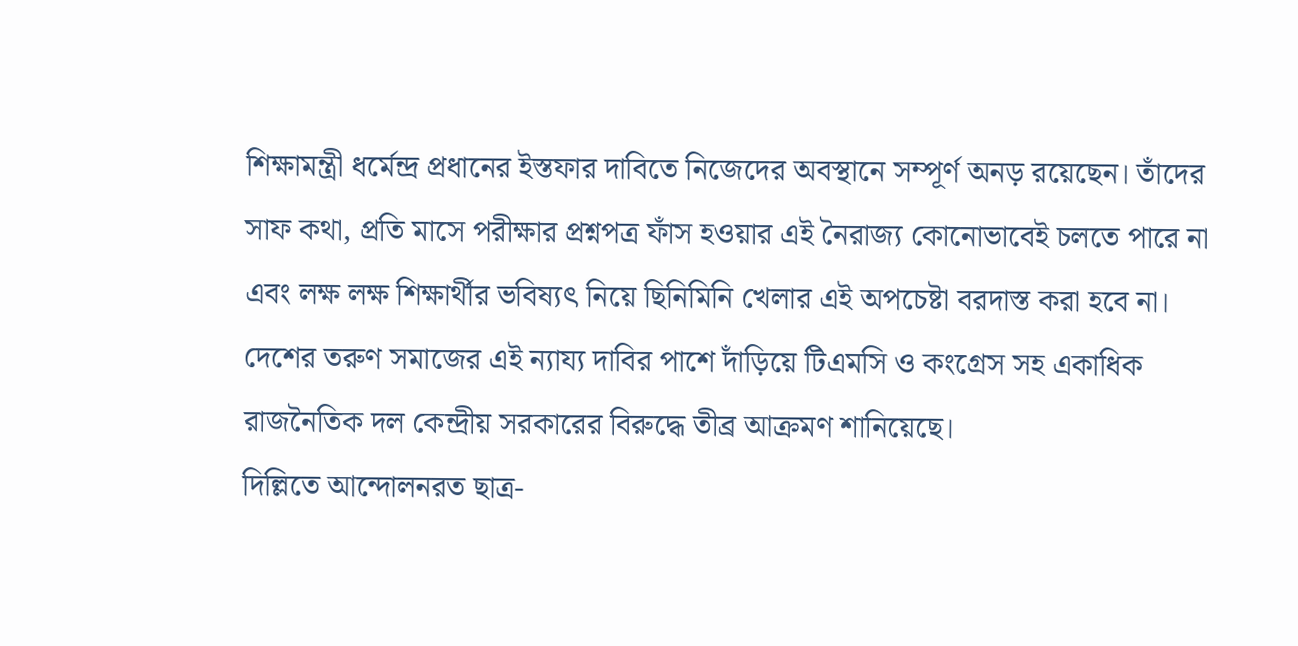শিক্ষামন্ত্রী ধর্মেন্দ্র প্রধানের ইস্তফার দাবিতে নিজেদের অবস্থানে সম্পূর্ণ অনড় রয়েছেন। তাঁদের সাফ কথা, প্রতি মাসে পরীক্ষার প্রশ্নপত্র ফাঁস হওয়ার এই নৈরাজ্য কোনোভাবেই চলতে পারে না এবং লক্ষ লক্ষ শিক্ষার্থীর ভবিষ্যৎ নিয়ে ছিনিমিনি খেলার এই অপচেষ্টা বরদাস্ত করা হবে না। দেশের তরুণ সমাজের এই ন্যায্য দাবির পাশে দাঁড়িয়ে টিএমসি ও কংগ্রেস সহ একাধিক রাজনৈতিক দল কেন্দ্রীয় সরকারের বিরুদ্ধে তীব্র আক্রমণ শানিয়েছে।
দিল্লিতে আন্দোলনরত ছাত্র-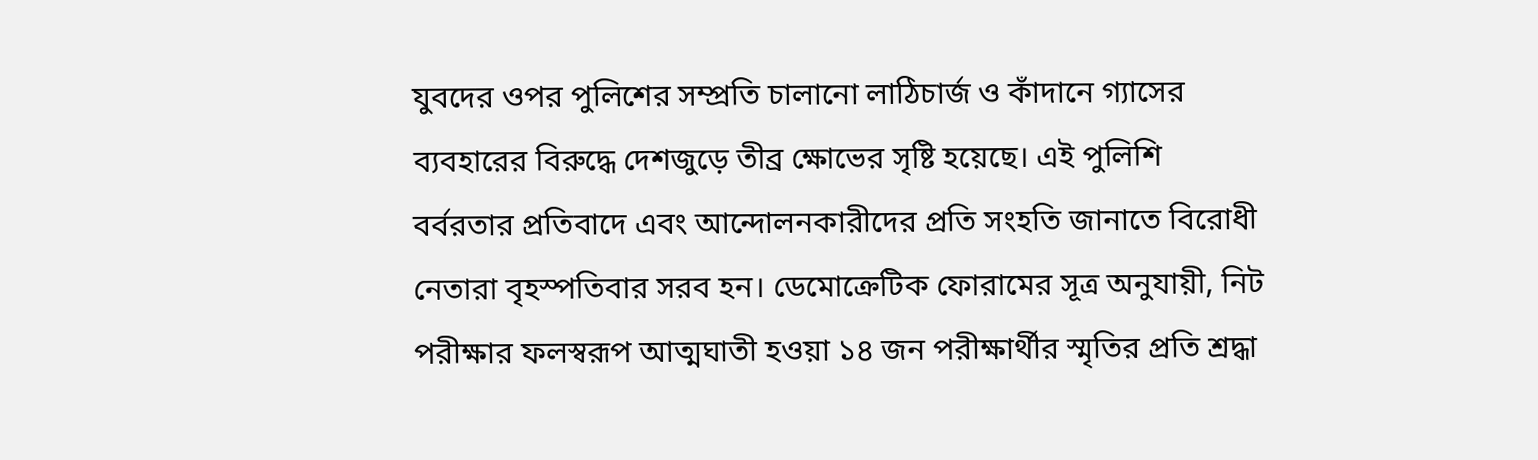যুবদের ওপর পুলিশের সম্প্রতি চালানো লাঠিচার্জ ও কাঁদানে গ্যাসের ব্যবহারের বিরুদ্ধে দেশজুড়ে তীব্র ক্ষোভের সৃষ্টি হয়েছে। এই পুলিশি বর্বরতার প্রতিবাদে এবং আন্দোলনকারীদের প্রতি সংহতি জানাতে বিরোধী নেতারা বৃহস্পতিবার সরব হন। ডেমোক্রেটিক ফোরামের সূত্র অনুযায়ী, নিট পরীক্ষার ফলস্বরূপ আত্মঘাতী হওয়া ১৪ জন পরীক্ষার্থীর স্মৃতির প্রতি শ্রদ্ধা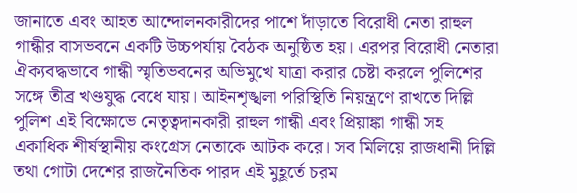জানাতে এবং আহত আন্দোলনকারীদের পাশে দাঁড়াতে বিরোধী নেতা রাহুল গান্ধীর বাসভবনে একটি উচ্চপর্যায় বৈঠক অনুষ্ঠিত হয়। এরপর বিরোধী নেতারা ঐক্যবদ্ধভাবে গান্ধী স্মৃতিভবনের অভিমুখে যাত্রা করার চেষ্টা করলে পুলিশের সঙ্গে তীব্র খণ্ডযুদ্ধ বেধে যায়। আইনশৃঙ্খলা পরিস্থিতি নিয়ন্ত্রণে রাখতে দিল্লি পুলিশ এই বিক্ষোভে নেতৃত্বদানকারী রাহুল গান্ধী এবং প্রিয়াঙ্কা গান্ধী সহ একাধিক শীর্ষস্থানীয় কংগ্রেস নেতাকে আটক করে। সব মিলিয়ে রাজধানী দিল্লি তথা গোটা দেশের রাজনৈতিক পারদ এই মুহূর্তে চরম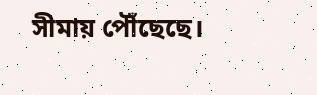সীমায় পৌঁছেছে।